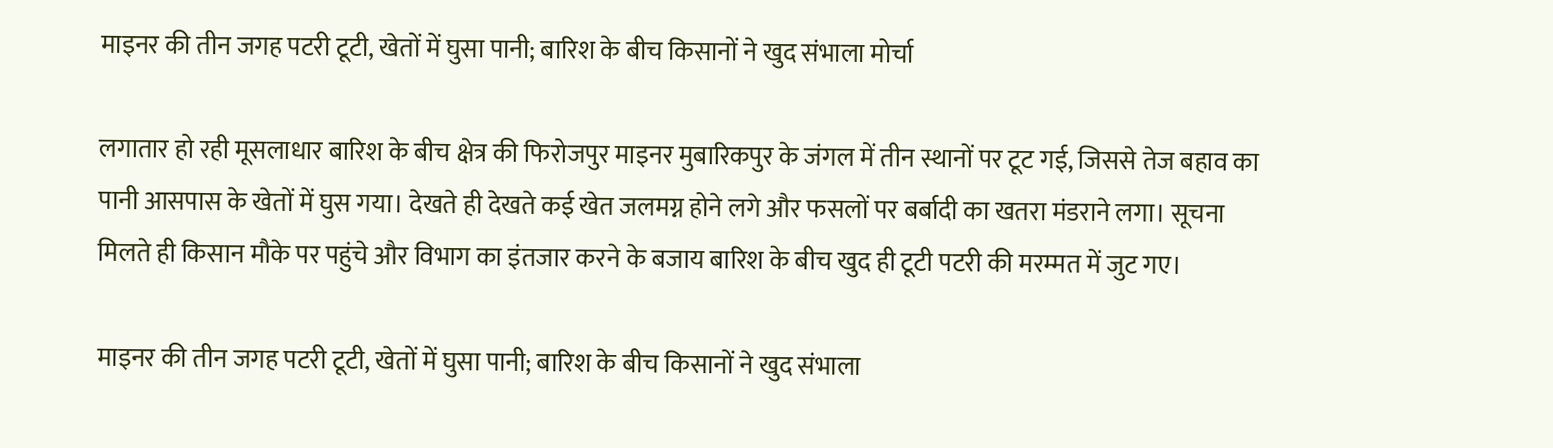माइनर की तीन जगह पटरी टूटी, खेतों में घुसा पानी; बारिश के बीच किसानों ने खुद संभाला मोर्चा

लगातार हो रही मूसलाधार बारिश के बीच क्षेत्र की फिरोजपुर माइनर मुबारिकपुर के जंगल में तीन स्थानों पर टूट गई, जिससे तेज बहाव का पानी आसपास के खेतों में घुस गया। देखते ही देखते कई खेत जलमग्न होने लगे और फसलों पर बर्बादी का खतरा मंडराने लगा। सूचना मिलते ही किसान मौके पर पहुंचे और विभाग का इंतजार करने के बजाय बारिश के बीच खुद ही टूटी पटरी की मरम्मत में जुट गए।

माइनर की तीन जगह पटरी टूटी, खेतों में घुसा पानी; बारिश के बीच किसानों ने खुद संभाला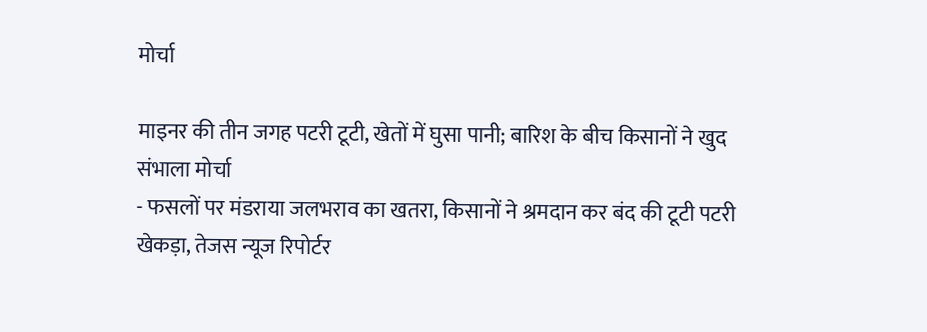मोर्चा

माइनर की तीन जगह पटरी टूटी, खेतों में घुसा पानी; बारिश के बीच किसानों ने खुद संभाला मोर्चा
- फसलों पर मंडराया जलभराव का खतरा, किसानों ने श्रमदान कर बंद की टूटी पटरी
खेकड़ा, तेजस न्यूज रिपोर्टर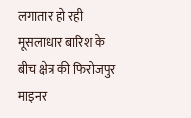लगातार हो रही मूसलाधार बारिश के बीच क्षेत्र की फिरोजपुर माइनर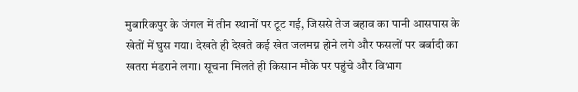मुबारिकपुर के जंगल में तीन स्थानों पर टूट गई, जिससे तेज बहाव का पानी आसपास के खेतों में घुस गया। देखते ही देखते कई खेत जलमग्न होने लगे और फसलों पर बर्बादी का खतरा मंडराने लगा। सूचना मिलते ही किसान मौके पर पहुंचे और विभाग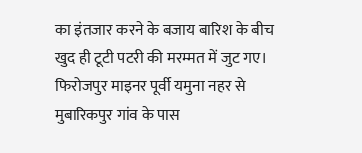का इंतजार करने के बजाय बारिश के बीच खुद ही टूटी पटरी की मरम्मत में जुट गए।
फिरोजपुर माइनर पूर्वी यमुना नहर से मुबारिकपुर गांव के पास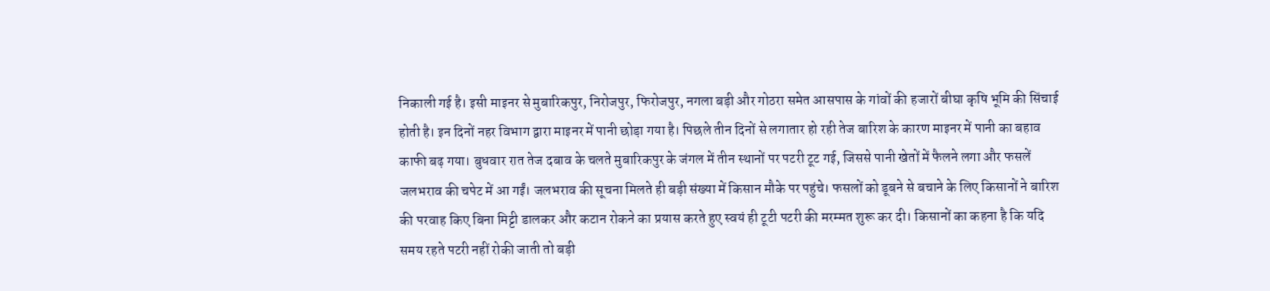निकाली गई है। इसी माइनर से मुबारिकपुर, निरोजपुर, फिरोजपुर, नगला बड़ी और गोठरा समेत आसपास के गांवों की हजारों बीघा कृषि भूमि की सिंचाई होती है। इन दिनों नहर विभाग द्वारा माइनर में पानी छोड़ा गया है। पिछले तीन दिनों से लगातार हो रही तेज बारिश के कारण माइनर में पानी का बहाव काफी बढ़ गया। बुधवार रात तेज दबाव के चलते मुबारिकपुर के जंगल में तीन स्थानों पर पटरी टूट गई, जिससे पानी खेतों में फैलने लगा और फसलें जलभराव की चपेट में आ गईं। जलभराव की सूचना मिलते ही बड़ी संख्या में किसान मौके पर पहुंचे। फसलों को डूबने से बचाने के लिए किसानों ने बारिश की परवाह किए बिना मिट्टी डालकर और कटान रोकने का प्रयास करते हुए स्वयं ही टूटी पटरी की मरम्मत शुरू कर दी। किसानों का कहना है कि यदि समय रहते पटरी नहीं रोकी जाती तो बड़ी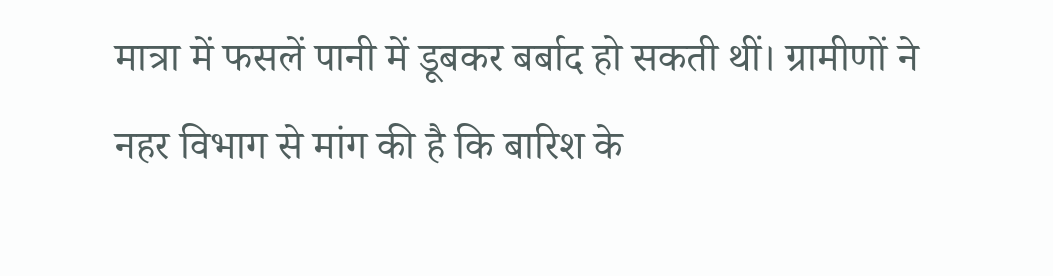मात्रा में फसलें पानी में डूबकर बर्बाद हो सकती थीं। ग्रामीणों ने नहर विभाग से मांग की है कि बारिश के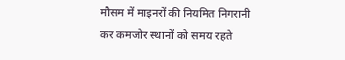मौसम में माइनरों की नियमित निगरानी कर कमजोर स्थानों को समय रहते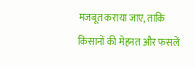मजबूत कराया जाए, ताकि किसानों की मेहनत और फसलें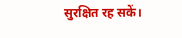सुरक्षित रह सकें।